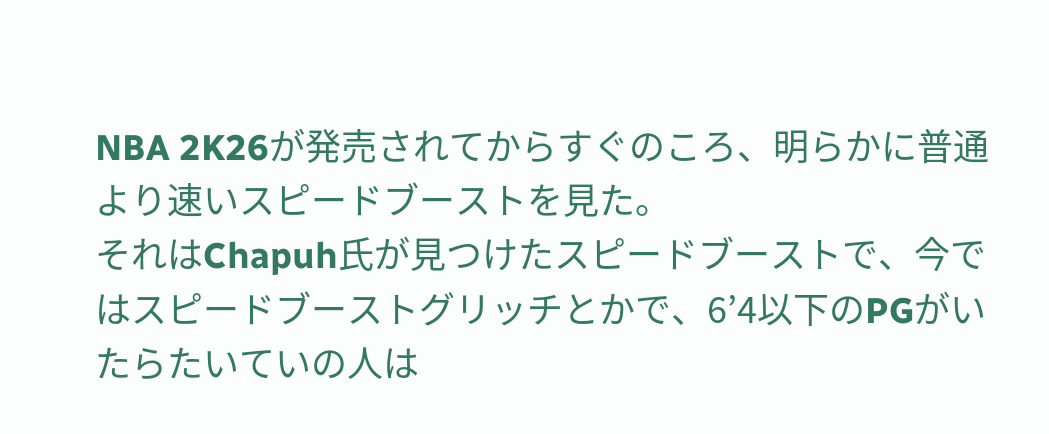NBA 2K26が発売されてからすぐのころ、明らかに普通より速いスピードブーストを見た。
それはChapuh氏が見つけたスピードブーストで、今ではスピードブーストグリッチとかで、6’4以下のPGがいたらたいていの人は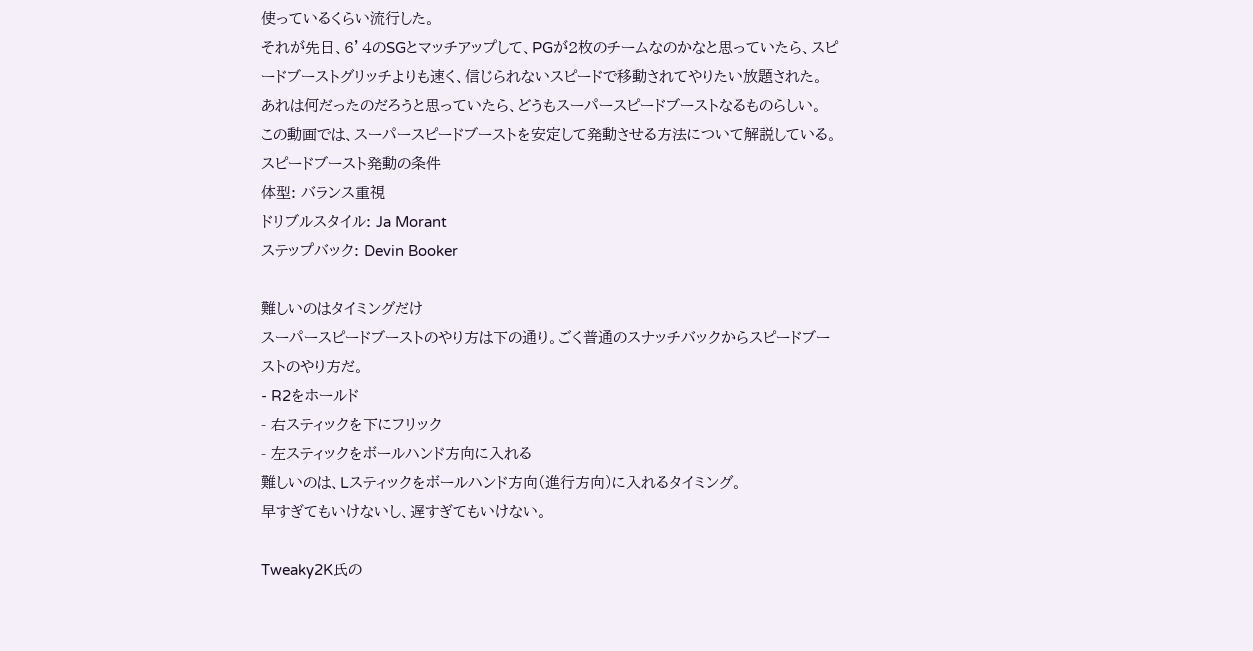使っているくらい流行した。
それが先日、6’4のSGとマッチアップして、PGが2枚のチームなのかなと思っていたら、スピードブーストグリッチよりも速く、信じられないスピードで移動されてやりたい放題された。
あれは何だったのだろうと思っていたら、どうもスーパースピードブーストなるものらしい。
この動画では、スーパースピードブーストを安定して発動させる方法について解説している。
スピードブースト発動の条件
体型: バランス重視
ドリブルスタイル: Ja Morant
ステップバック: Devin Booker

難しいのはタイミングだけ
スーパースピードブーストのやり方は下の通り。ごく普通のスナッチバックからスピードブーストのやり方だ。
- R2をホールド
- 右スティックを下にフリック
- 左スティックをボールハンド方向に入れる
難しいのは、Lスティックをボールハンド方向(進行方向)に入れるタイミング。
早すぎてもいけないし、遅すぎてもいけない。

Tweaky2K氏の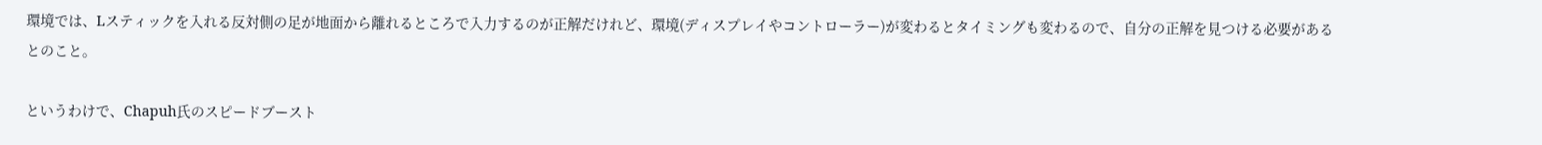環境では、Lスティックを入れる反対側の足が地面から離れるところで入力するのが正解だけれど、環境(ディスプレイやコントローラー)が変わるとタイミングも変わるので、自分の正解を見つける必要があるとのこと。

というわけで、Chapuh氏のスピードブースト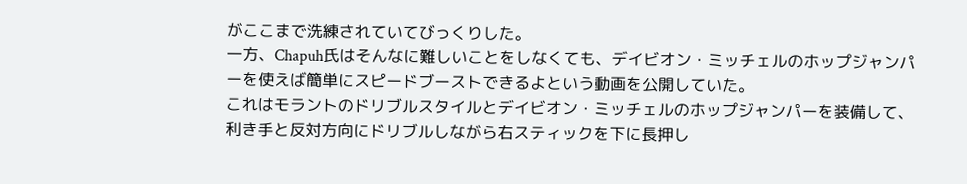がここまで洗練されていてびっくりした。
一方、Chapuh氏はそんなに難しいことをしなくても、デイビオン・ミッチェルのホップジャンパーを使えば簡単にスピードブーストできるよという動画を公開していた。
これはモラントのドリブルスタイルとデイビオン・ミッチェルのホップジャンパーを装備して、利き手と反対方向にドリブルしながら右スティックを下に長押し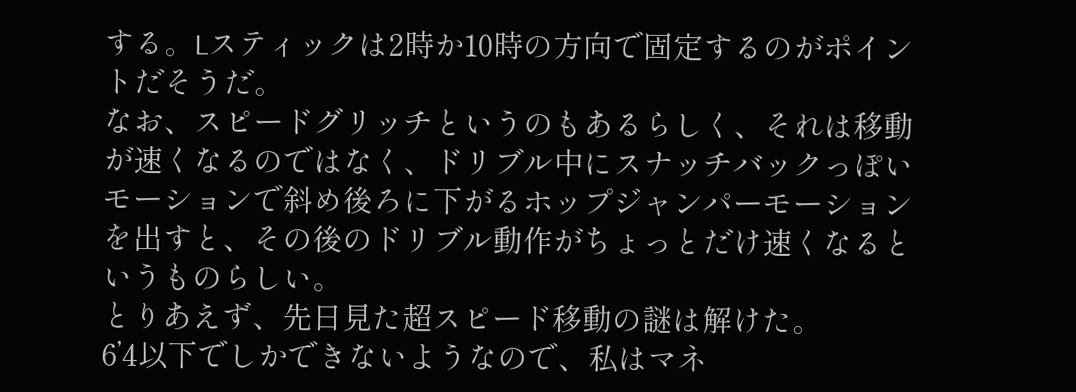する。Lスティックは2時か10時の方向で固定するのがポイントだそうだ。
なお、スピードグリッチというのもあるらしく、それは移動が速くなるのではなく、ドリブル中にスナッチバックっぽいモーションで斜め後ろに下がるホップジャンパーモーションを出すと、その後のドリブル動作がちょっとだけ速くなるというものらしい。
とりあえず、先日見た超スピード移動の謎は解けた。
6’4以下でしかできないようなので、私はマネ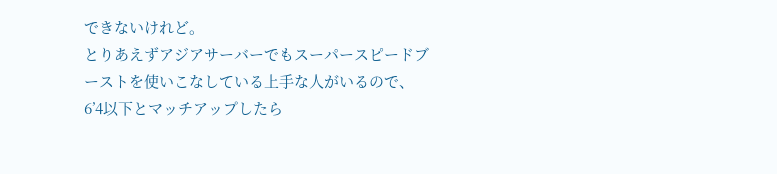できないけれど。
とりあえずアジアサーバーでもスーパースピードブーストを使いこなしている上手な人がいるので、6’4以下とマッチアップしたら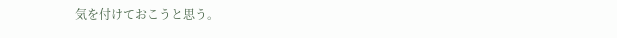気を付けておこうと思う。